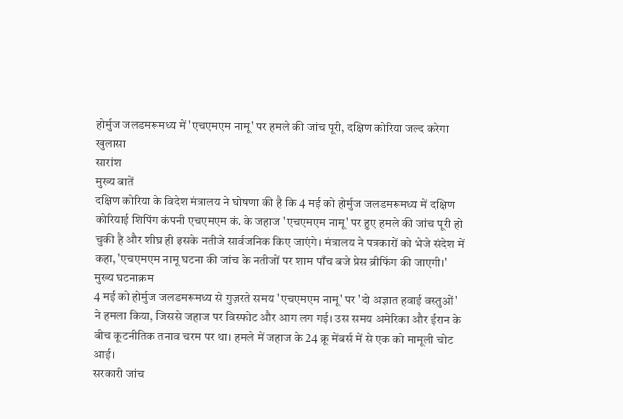होर्मुज जलडमरूमध्य में 'एचएमएम नामू' पर हमले की जांच पूरी, दक्षिण कोरिया जल्द करेगा खुलासा
सारांश
मुख्य बातें
दक्षिण कोरिया के विदेश मंत्रालय ने घोषणा की है कि 4 मई को होर्मुज जलडमरूमध्य में दक्षिण कोरियाई शिपिंग कंपनी एचएमएम कं. के जहाज 'एचएमएम नामू' पर हुए हमले की जांच पूरी हो चुकी है और शीघ्र ही इसके नतीजे सार्वजनिक किए जाएंगे। मंत्रालय ने पत्रकारों को भेजे संदेश में कहा, 'एचएमएम नामू घटना की जांच के नतीजों पर शाम पाँच बजे प्रेस ब्रीफिंग की जाएगी।'
मुख्य घटनाक्रम
4 मई को होर्मुज जलडमरूमध्य से गुज़रते समय 'एचएमएम नामू' पर 'दो अज्ञात हवाई वस्तुओं' ने हमला किया, जिससे जहाज पर विस्फोट और आग लग गई। उस समय अमेरिका और ईरान के बीच कूटनीतिक तनाव चरम पर था। हमले में जहाज के 24 क्रू मेंबर्स में से एक को मामूली चोट आई।
सरकारी जांच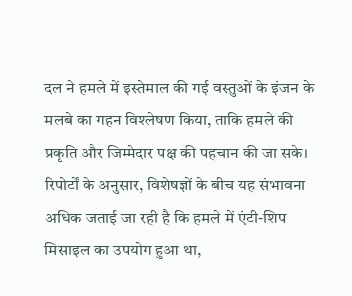दल ने हमले में इस्तेमाल की गई वस्तुओं के इंजन के मलबे का गहन विश्लेषण किया, ताकि हमले की प्रकृति और जिम्मेदार पक्ष की पहचान की जा सके। रिपोर्टों के अनुसार, विशेषज्ञों के बीच यह संभावना अधिक जताई जा रही है कि हमले में एंटी-शिप मिसाइल का उपयोग हुआ था,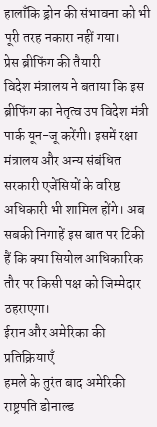हालाँकि ड्रोन की संभावना को भी पूरी तरह नकारा नहीं गया।
प्रेस ब्रीफिंग की तैयारी
विदेश मंत्रालय ने बताया कि इस ब्रीफिंग का नेतृत्व उप विदेश मंत्री पार्क यून-जू करेंगी। इसमें रक्षा मंत्रालय और अन्य संबंधित सरकारी एजेंसियों के वरिष्ठ अधिकारी भी शामिल होंगे। अब सबकी निगाहें इस बात पर टिकी हैं कि क्या सियोल आधिकारिक तौर पर किसी पक्ष को जिम्मेदार ठहराएगा।
ईरान और अमेरिका की प्रतिक्रियाएँ
हमले के तुरंत बाद अमेरिकी राष्ट्रपति डोनाल्ड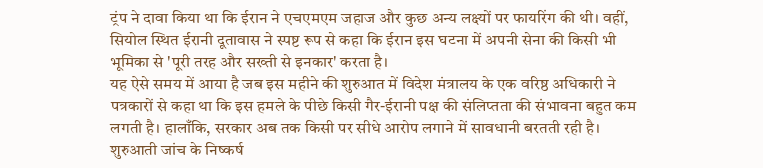ट्रंप ने दावा किया था कि ईरान ने एचएमएम जहाज और कुछ अन्य लक्ष्यों पर फायरिंग की थी। वहीं, सियोल स्थित ईरानी दूतावास ने स्पष्ट रूप से कहा कि ईरान इस घटना में अपनी सेना की किसी भी भूमिका से 'पूरी तरह और सख्ती से इनकार' करता है।
यह ऐसे समय में आया है जब इस महीने की शुरुआत में विदेश मंत्रालय के एक वरिष्ठ अधिकारी ने पत्रकारों से कहा था कि इस हमले के पीछे किसी गैर-ईरानी पक्ष की संलिप्तता की संभावना बहुत कम लगती है। हालाँकि, सरकार अब तक किसी पर सीधे आरोप लगाने में सावधानी बरतती रही है।
शुरुआती जांच के निष्कर्ष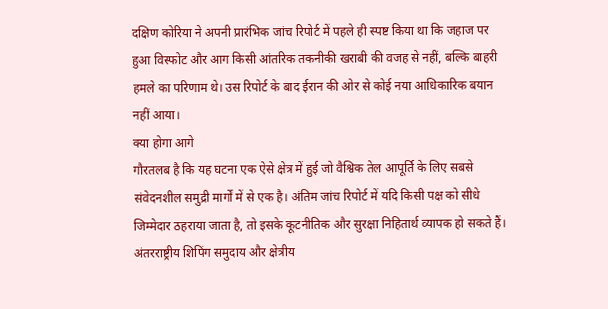दक्षिण कोरिया ने अपनी प्रारंभिक जांच रिपोर्ट में पहले ही स्पष्ट किया था कि जहाज पर हुआ विस्फोट और आग किसी आंतरिक तकनीकी खराबी की वजह से नहीं, बल्कि बाहरी हमले का परिणाम थे। उस रिपोर्ट के बाद ईरान की ओर से कोई नया आधिकारिक बयान नहीं आया।
क्या होगा आगे
गौरतलब है कि यह घटना एक ऐसे क्षेत्र में हुई जो वैश्विक तेल आपूर्ति के लिए सबसे संवेदनशील समुद्री मार्गों में से एक है। अंतिम जांच रिपोर्ट में यदि किसी पक्ष को सीधे जिम्मेदार ठहराया जाता है, तो इसके कूटनीतिक और सुरक्षा निहितार्थ व्यापक हो सकते हैं। अंतरराष्ट्रीय शिपिंग समुदाय और क्षेत्रीय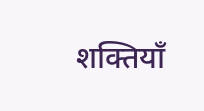शक्तियाँ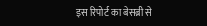इस रिपोर्ट का बेसब्री से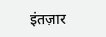इंतज़ार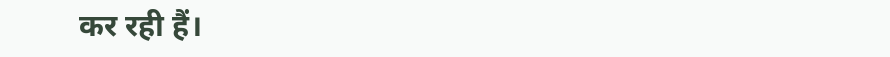कर रही हैं।